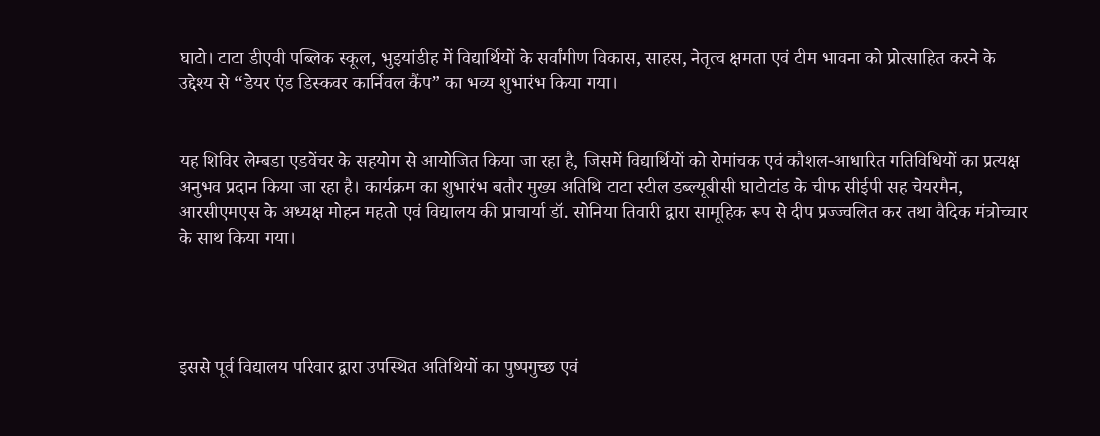घाटो। टाटा डीएवी पब्लिक स्कूल, भुइयांडीह में विद्यार्थियों के सर्वांगीण विकास, साहस, नेतृत्व क्षमता एवं टीम भावना को प्रोत्साहित करने के उद्देश्य से “डेयर एंड डिस्कवर कार्निवल कैंप” का भव्य शुभारंभ किया गया।


यह शिविर लेम्बडा एडवेंचर के सहयोग से आयोजित किया जा रहा है, जिसमें विद्यार्थियों को रोमांचक एवं कौशल-आधारित गतिविधियों का प्रत्यक्ष अनुभव प्रदान किया जा रहा है। कार्यक्रम का शुभारंभ बतौर मुख्य अतिथि टाटा स्टील डब्ल्यूबीसी घाटोटांड के चीफ सीईपी सह चेयरमैन, आरसीएमएस के अध्यक्ष मोहन महतो एवं विद्यालय की प्राचार्या डॉ. सोनिया तिवारी द्वारा सामूहिक रूप से दीप प्रज्ज्वलित कर तथा वैदिक मंत्रोच्चार के साथ किया गया।




इससे पूर्व विद्यालय परिवार द्वारा उपस्थित अतिथियों का पुष्पगुच्छ एवं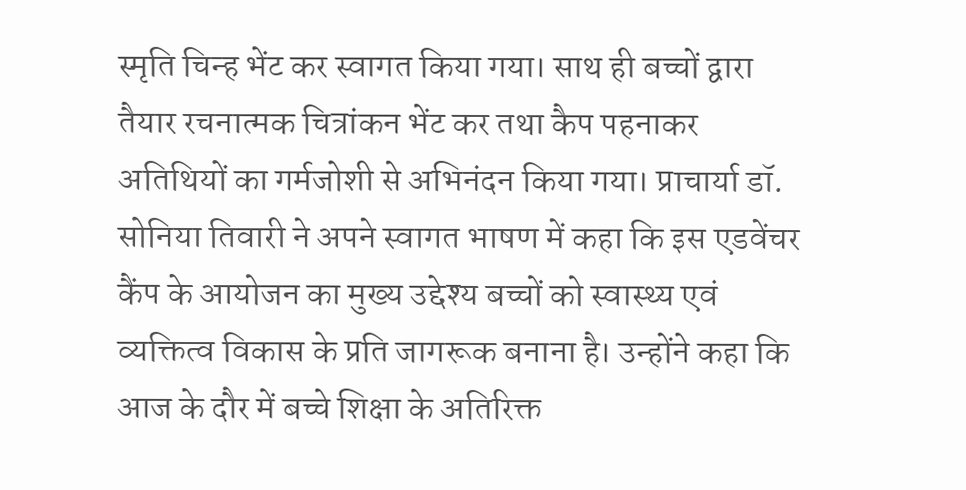स्मृति चिन्ह भेंट कर स्वागत किया गया। साथ ही बच्चों द्वारा तैयार रचनात्मक चित्रांकन भेंट कर तथा कैप पहनाकर अतिथियों का गर्मजोशी से अभिनंदन किया गया। प्राचार्या डॉ. सोनिया तिवारी ने अपने स्वागत भाषण में कहा कि इस एडवेंचर कैंप के आयोजन का मुख्य उद्देश्य बच्चों को स्वास्थ्य एवं व्यक्तित्व विकास के प्रति जागरूक बनाना है। उन्होंने कहा कि आज के दौर में बच्चे शिक्षा के अतिरिक्त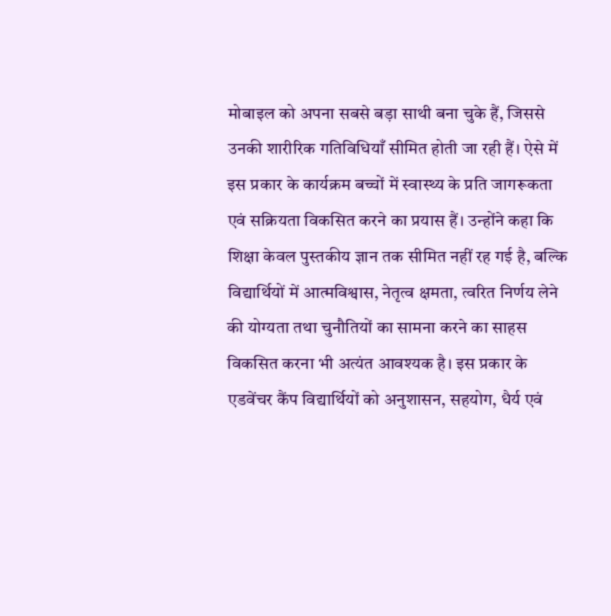मोबाइल को अपना सबसे बड़ा साथी बना चुके हैं, जिससे उनकी शारीरिक गतिविधियाँ सीमित होती जा रही हैं। ऐसे में इस प्रकार के कार्यक्रम बच्चों में स्वास्थ्य के प्रति जागरूकता एवं सक्रियता विकसित करने का प्रयास हैं। उन्होंने कहा कि शिक्षा केवल पुस्तकीय ज्ञान तक सीमित नहीं रह गई है, बल्कि विद्यार्थियों में आत्मविश्वास, नेतृत्व क्षमता, त्वरित निर्णय लेने की योग्यता तथा चुनौतियों का सामना करने का साहस विकसित करना भी अत्यंत आवश्यक है। इस प्रकार के एडवेंचर कैंप विद्यार्थियों को अनुशासन, सहयोग, धैर्य एवं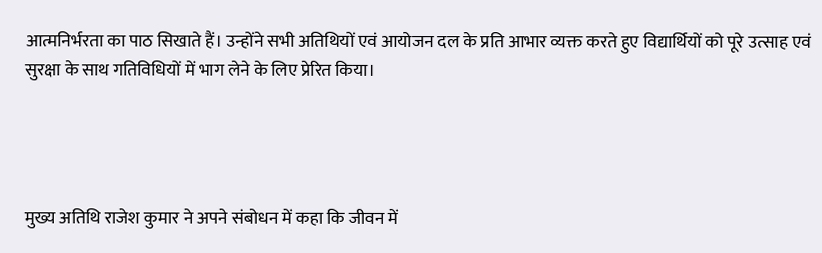आत्मनिर्भरता का पाठ सिखाते हैं। उन्होंने सभी अतिथियों एवं आयोजन दल के प्रति आभार व्यक्त करते हुए विद्यार्थियों को पूरे उत्साह एवं सुरक्षा के साथ गतिविधियों में भाग लेने के लिए प्रेरित किया।




मुख्य अतिथि राजेश कुमार ने अपने संबोधन में कहा कि जीवन में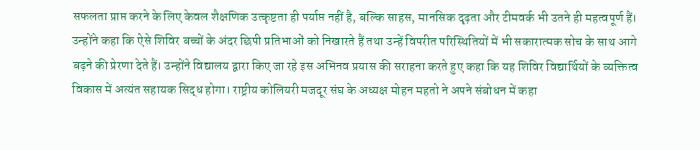सफलता प्राप्त करने के लिए केवल शैक्षणिक उत्कृष्टता ही पर्याप्त नहीं है, बल्कि साहस, मानसिक दृढ़ता और टीमवर्क भी उतने ही महत्वपूर्ण हैं। उन्होंने कहा कि ऐसे शिविर बच्चों के अंदर छिपी प्रतिभाओं को निखारते हैं तथा उन्हें विपरीत परिस्थितियों में भी सकारात्मक सोच के साथ आगे बढ़ने की प्रेरणा देते हैं। उन्होंने विद्यालय द्वारा किए जा रहे इस अभिनव प्रयास की सराहना करते हुए कहा कि यह शिविर विद्यार्थियों के व्यक्तित्व विकास में अत्यंत सहायक सिद्ध होगा। राष्ट्रीय कोलियरी मजदूर संघ के अध्यक्ष मोहन महतो ने अपने संबोधन में कहा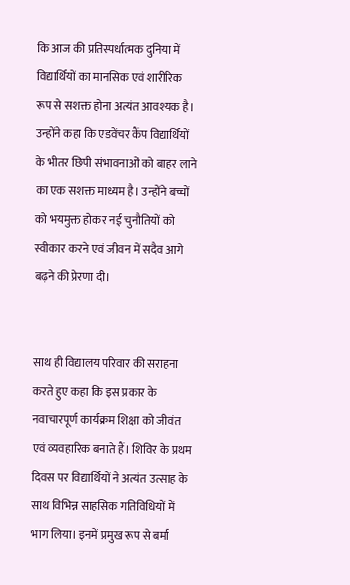कि आज की प्रतिस्पर्धात्मक दुनिया में विद्यार्थियों का मानसिक एवं शारीरिक रूप से सशक्त होना अत्यंत आवश्यक है। उन्होंने कहा कि एडवेंचर कैंप विद्यार्थियों के भीतर छिपी संभावनाओं को बाहर लाने का एक सशक्त माध्यम है। उन्होंने बच्चों को भयमुक्त होकर नई चुनौतियों को स्वीकार करने एवं जीवन में सदैव आगे बढ़ने की प्रेरणा दी।


साथ ही विद्यालय परिवार की सराहना करते हुए कहा कि इस प्रकार के नवाचारपूर्ण कार्यक्रम शिक्षा को जीवंत एवं व्यवहारिक बनाते हैं। शिविर के प्रथम दिवस पर विद्यार्थियों ने अत्यंत उत्साह के साथ विभिन्न साहसिक गतिविधियों में भाग लिया। इनमें प्रमुख रूप से बर्मा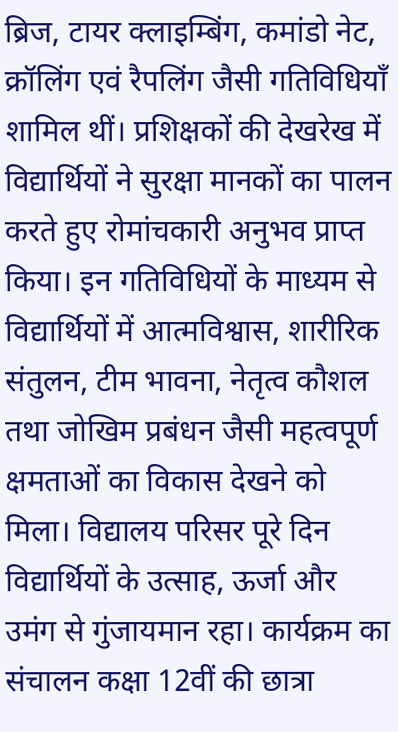ब्रिज, टायर क्लाइम्बिंग, कमांडो नेट, क्रॉलिंग एवं रैपलिंग जैसी गतिविधियाँ शामिल थीं। प्रशिक्षकों की देखरेख में विद्यार्थियों ने सुरक्षा मानकों का पालन करते हुए रोमांचकारी अनुभव प्राप्त किया। इन गतिविधियों के माध्यम से विद्यार्थियों में आत्मविश्वास, शारीरिक संतुलन, टीम भावना, नेतृत्व कौशल तथा जोखिम प्रबंधन जैसी महत्वपूर्ण क्षमताओं का विकास देखने को मिला। विद्यालय परिसर पूरे दिन विद्यार्थियों के उत्साह, ऊर्जा और उमंग से गुंजायमान रहा। कार्यक्रम का संचालन कक्षा 12वीं की छात्रा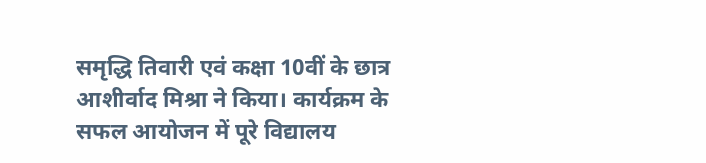समृद्धि तिवारी एवं कक्षा 10वीं के छात्र आशीर्वाद मिश्रा ने किया। कार्यक्रम के सफल आयोजन में पूरे विद्यालय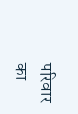परिवार का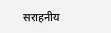सराहनीय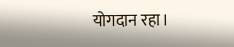योगदान रहा।